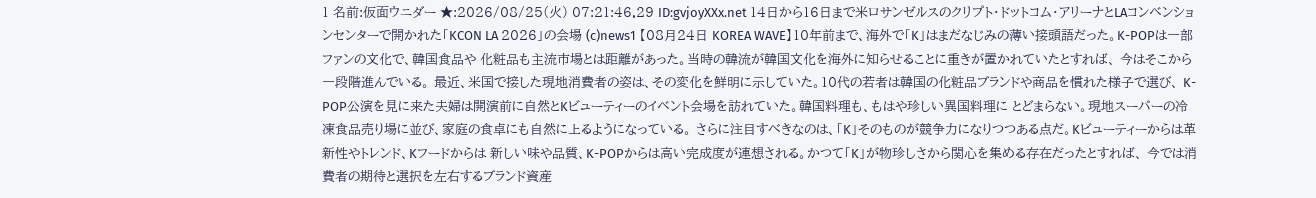1 名前:仮面ウニダー ★:2026/08/25(火) 07:21:46.29 ID:gvjoyXXx.net 14日から16日まで米ロサンゼルスのクリプト・ドットコム・アリーナとLAコンベンションセンターで開かれた「KCON LA 2026」の会場 (c)news1 【08月24日 KOREA WAVE】10年前まで、海外で「K」はまだなじみの薄い接頭語だった。K-POPは一部ファンの文化で、韓国食品や 化粧品も主流市場とは距離があった。当時の韓流が韓国文化を海外に知らせることに重きが置かれていたとすれば、 今はそこから一段階進んでいる。 最近、米国で接した現地消費者の姿は、その変化を鮮明に示していた。10代の若者は韓国の化粧品ブランドや商品を慣れた様子で選び、 K-POP公演を見に来た夫婦は開演前に自然とKビューティーのイベント会場を訪れていた。韓国料理も、もはや珍しい異国料理に とどまらない。現地スーパーの冷凍食品売り場に並び、家庭の食卓にも自然に上るようになっている。 さらに注目すべきなのは、「K」そのものが競争力になりつつある点だ。Kビューティーからは革新性やトレンド、Kフードからは 新しい味や品質、K-POPからは高い完成度が連想される。かつて「K」が物珍しさから関心を集める存在だったとすれば、 今では消費者の期待と選択を左右するブランド資産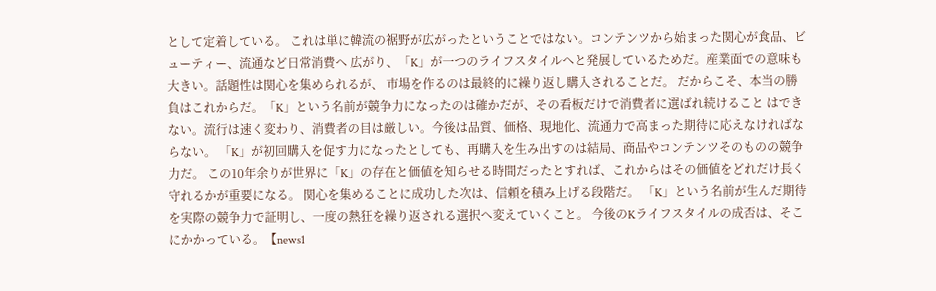として定着している。 これは単に韓流の裾野が広がったということではない。コンテンツから始まった関心が食品、ビューティー、流通など日常消費へ 広がり、「K」が一つのライフスタイルへと発展しているためだ。産業面での意味も大きい。話題性は関心を集められるが、 市場を作るのは最終的に繰り返し購入されることだ。 だからこそ、本当の勝負はこれからだ。「K」という名前が競争力になったのは確かだが、その看板だけで消費者に選ばれ続けること はできない。流行は速く変わり、消費者の目は厳しい。今後は品質、価格、現地化、流通力で高まった期待に応えなければならない。 「K」が初回購入を促す力になったとしても、再購入を生み出すのは結局、商品やコンテンツそのものの競争力だ。 この10年余りが世界に「K」の存在と価値を知らせる時間だったとすれば、これからはその価値をどれだけ長く守れるかが重要になる。 関心を集めることに成功した次は、信頼を積み上げる段階だ。 「K」という名前が生んだ期待を実際の競争力で証明し、一度の熱狂を繰り返される選択へ変えていくこと。 今後のKライフスタイルの成否は、そこにかかっている。【news1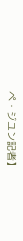ペ・ジユン記者】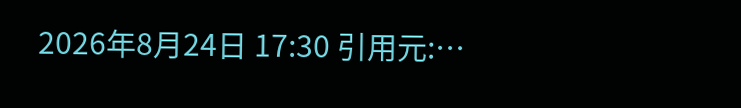2026年8月24日 17:30 引用元:…